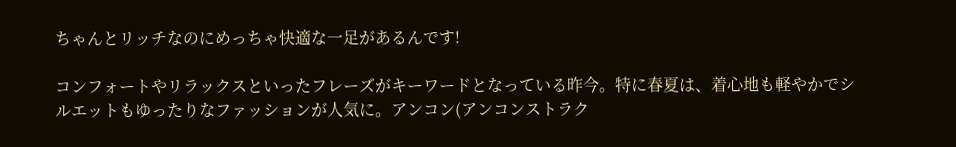ちゃんとリッチなのにめっちゃ快適な一足があるんです!

コンフォートやリラックスといったフレーズがキーワードとなっている昨今。特に春夏は、着心地も軽やかでシルエットもゆったりなファッションが人気に。アンコン(アンコンストラク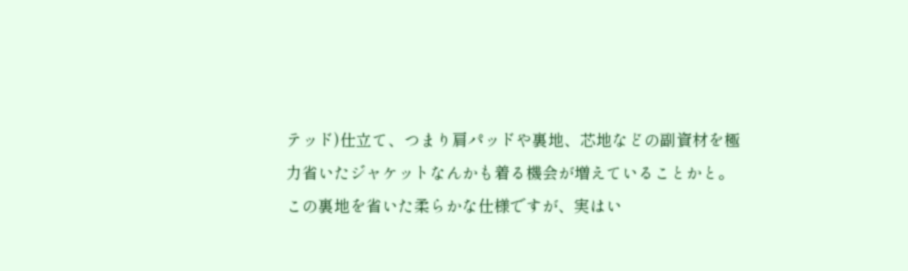テッド)仕立て、つまり肩パッドや裏地、芯地などの副資材を極力省いたジャケットなんかも着る機会が増えていることかと。
この裏地を省いた柔らかな仕様ですが、実はい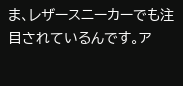ま、レザースニーカーでも注目されているんです。ア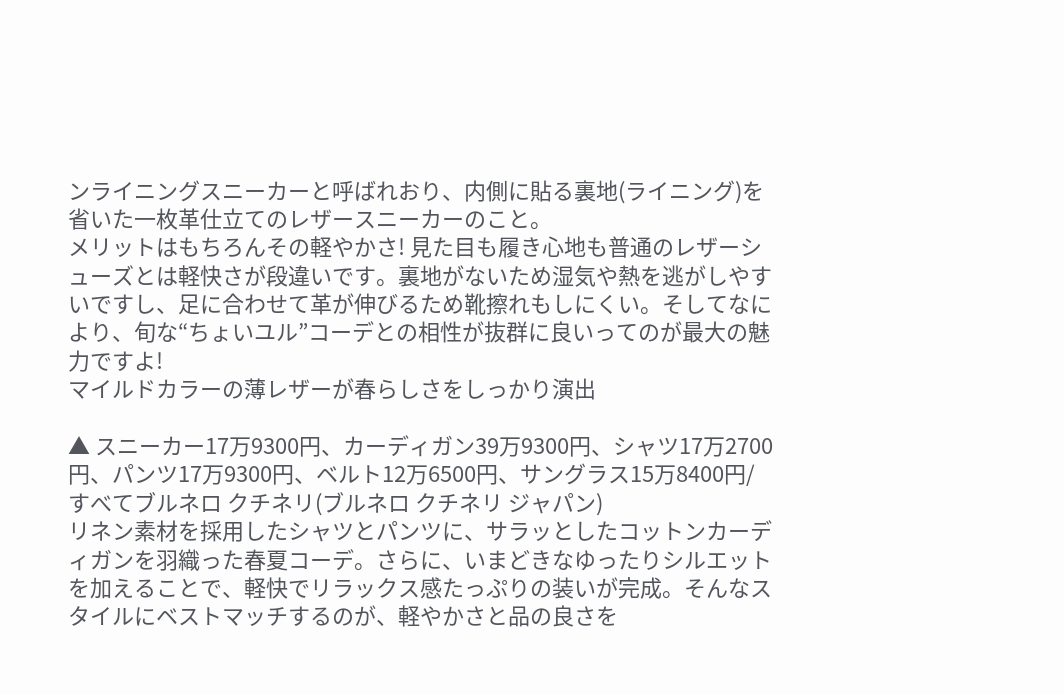ンライニングスニーカーと呼ばれおり、内側に貼る裏地(ライニング)を省いた一枚革仕立てのレザースニーカーのこと。
メリットはもちろんその軽やかさ! 見た目も履き心地も普通のレザーシューズとは軽快さが段違いです。裏地がないため湿気や熱を逃がしやすいですし、足に合わせて革が伸びるため靴擦れもしにくい。そしてなにより、旬な“ちょいユル”コーデとの相性が抜群に良いってのが最大の魅力ですよ!
マイルドカラーの薄レザーが春らしさをしっかり演出

▲ スニーカー17万9300円、カーディガン39万9300円、シャツ17万2700円、パンツ17万9300円、ベルト12万6500円、サングラス15万8400円/すべてブルネロ クチネリ(ブルネロ クチネリ ジャパン)
リネン素材を採用したシャツとパンツに、サラッとしたコットンカーディガンを羽織った春夏コーデ。さらに、いまどきなゆったりシルエットを加えることで、軽快でリラックス感たっぷりの装いが完成。そんなスタイルにベストマッチするのが、軽やかさと品の良さを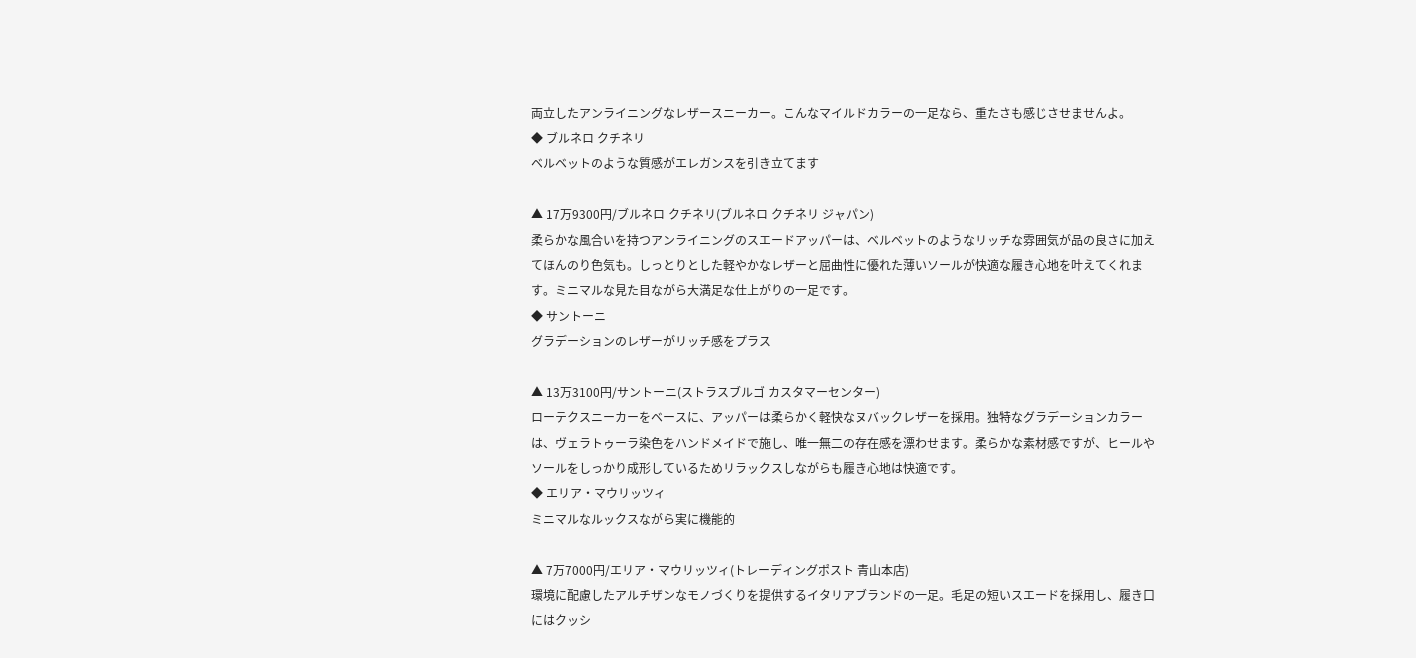両立したアンライニングなレザースニーカー。こんなマイルドカラーの一足なら、重たさも感じさせませんよ。
◆ ブルネロ クチネリ
ベルベットのような質感がエレガンスを引き立てます

▲ 17万9300円/ブルネロ クチネリ(ブルネロ クチネリ ジャパン)
柔らかな風合いを持つアンライニングのスエードアッパーは、ベルベットのようなリッチな雰囲気が品の良さに加えてほんのり色気も。しっとりとした軽やかなレザーと屈曲性に優れた薄いソールが快適な履き心地を叶えてくれます。ミニマルな見た目ながら大満足な仕上がりの一足です。
◆ サントーニ
グラデーションのレザーがリッチ感をプラス

▲ 13万3100円/サントーニ(ストラスブルゴ カスタマーセンター)
ローテクスニーカーをベースに、アッパーは柔らかく軽快なヌバックレザーを採用。独特なグラデーションカラーは、ヴェラトゥーラ染色をハンドメイドで施し、唯一無二の存在感を漂わせます。柔らかな素材感ですが、ヒールやソールをしっかり成形しているためリラックスしながらも履き心地は快適です。
◆ エリア・マウリッツィ
ミニマルなルックスながら実に機能的

▲ 7万7000円/エリア・マウリッツィ(トレーディングポスト 青山本店)
環境に配慮したアルチザンなモノづくりを提供するイタリアブランドの一足。毛足の短いスエードを採用し、履き口にはクッシ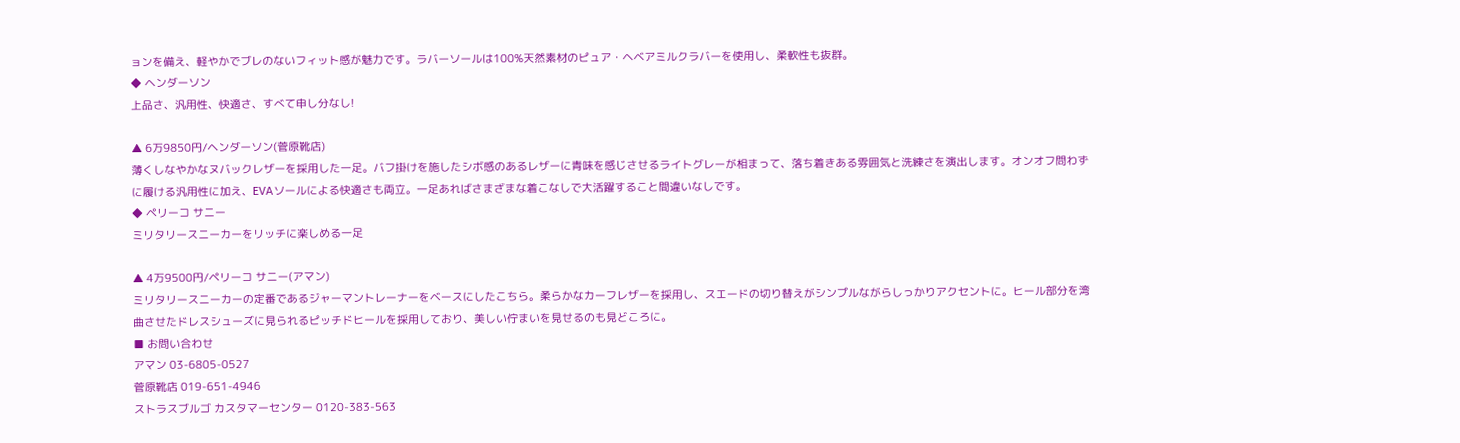ョンを備え、軽やかでブレのないフィット感が魅力です。ラバーソールは100%天然素材のピュア・ヘベアミルクラバーを使用し、柔軟性も抜群。
◆ ヘンダーソン
上品さ、汎用性、快適さ、すべて申し分なし!

▲ 6万9850円/ヘンダーソン(菅原靴店)
薄くしなやかなヌバックレザーを採用した一足。バフ掛けを施したシボ感のあるレザーに青味を感じさせるライトグレーが相まって、落ち着きある雰囲気と洗練さを演出します。オンオフ問わずに履ける汎用性に加え、EVAソールによる快適さも両立。一足あればさまざまな着こなしで大活躍すること間違いなしです。
◆ ペリーコ サニー
ミリタリースニーカーをリッチに楽しめる一足

▲ 4万9500円/ペリーコ サニー(アマン)
ミリタリースニーカーの定番であるジャーマントレーナーをベースにしたこちら。柔らかなカーフレザーを採用し、スエードの切り替えがシンプルながらしっかりアクセントに。ヒール部分を湾曲させたドレスシューズに見られるピッチドヒールを採用しており、美しい佇まいを見せるのも見どころに。
■ お問い合わせ
アマン 03-6805-0527
菅原靴店 019-651-4946
ストラスブルゴ カスタマーセンター 0120-383-563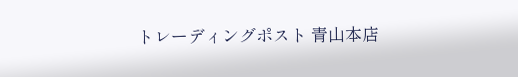トレーディングポスト 青山本店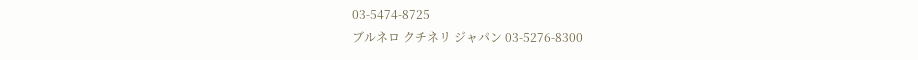03-5474-8725
ブルネロ クチネリ ジャパン 03-5276-8300